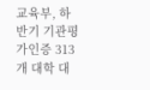교육부, 하반기 기관평가인증 313개 대학 대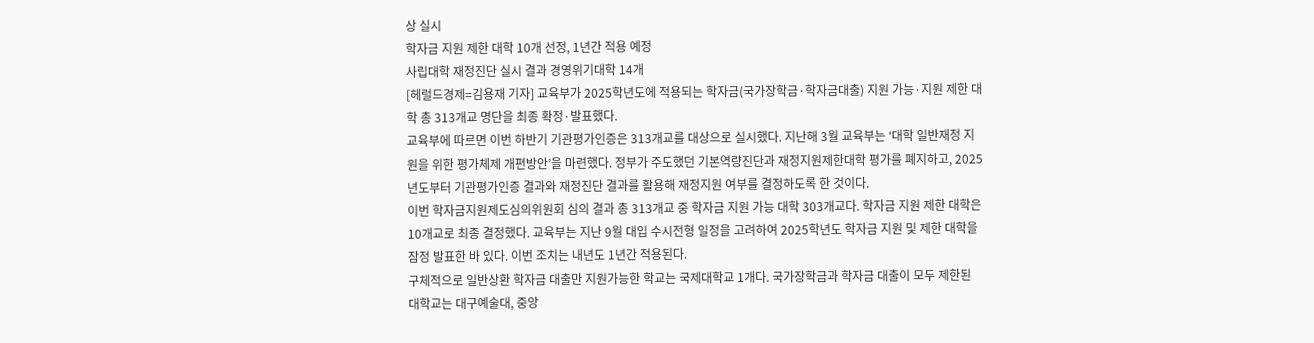상 실시
학자금 지원 제한 대학 10개 선정, 1년간 적용 예정
사립대학 재정진단 실시 결과 경영위기대학 14개
[헤럴드경제=김용재 기자] 교육부가 2025학년도에 적용되는 학자금(국가장학금·학자금대출) 지원 가능·지원 제한 대학 총 313개교 명단을 최종 확정·발표했다.
교육부에 따르면 이번 하반기 기관평가인증은 313개교를 대상으로 실시했다. 지난해 3월 교육부는 ‘대학 일반재정 지원을 위한 평가체제 개편방안’을 마련했다. 정부가 주도했던 기본역량진단과 재정지원제한대학 평가를 폐지하고, 2025년도부터 기관평가인증 결과와 재정진단 결과를 활용해 재정지원 여부를 결정하도록 한 것이다.
이번 학자금지원제도심의위원회 심의 결과 총 313개교 중 학자금 지원 가능 대학 303개교다. 학자금 지원 제한 대학은 10개교로 최종 결정했다. 교육부는 지난 9월 대입 수시전형 일정을 고려하여 2025학년도 학자금 지원 및 제한 대학을 잠정 발표한 바 있다. 이번 조치는 내년도 1년간 적용된다.
구체적으로 일반상환 학자금 대출만 지원가능한 학교는 국제대학교 1개다. 국가장학금과 학자금 대출이 모두 제한된 대학교는 대구예술대, 중앙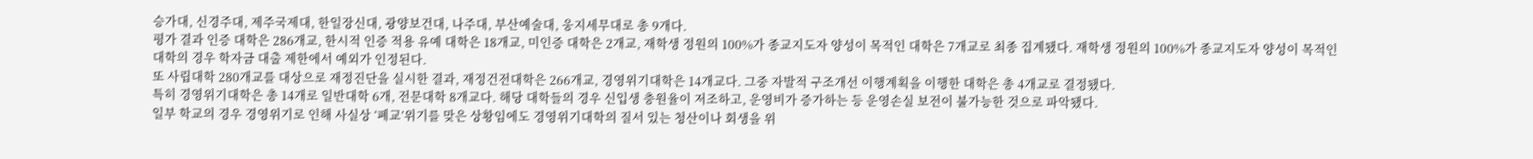승가대, 신경주대, 제주국제대, 한일장신대, 광양보건대, 나주대, 부산예술대, 웅지세무대로 총 9개다.
평가 결과 인증 대학은 286개교, 한시적 인증 적용 유예 대학은 18개교, 미인증 대학은 2개교, 재학생 정원의 100%가 종교지도자 양성이 목적인 대학은 7개교로 최종 집계됐다. 재학생 정원의 100%가 종교지도자 양성이 목적인 대학의 경우 학자금 대출 제한에서 예외가 인정된다.
또 사립대학 280개교를 대상으로 재정진단을 실시한 결과, 재정건전대학은 266개교, 경영위기대학은 14개교다. 그중 자발적 구조개선 이행계획을 이행한 대학은 총 4개교로 결정됐다.
특히 경영위기대학은 총 14개로 일반대학 6개, 전문대학 8개교다. 해당 대학들의 경우 신입생 충원율이 저조하고, 운영비가 증가하는 등 운영손실 보전이 불가능한 것으로 파악됐다.
일부 학교의 경우 경영위기로 인해 사실상 ‘폐교’위기를 맞은 상황임에도 경영위기대학의 질서 있는 청산이나 회생을 위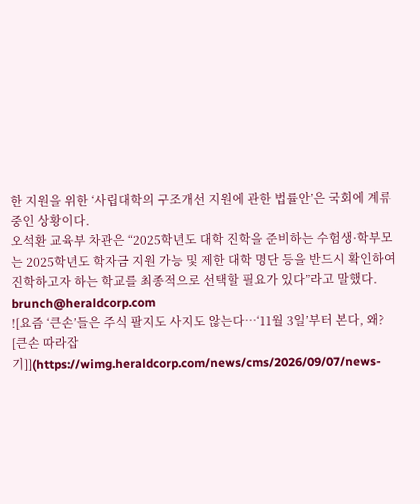한 지원을 위한 ‘사립대학의 구조개선 지원에 관한 법률안’은 국회에 계류 중인 상황이다.
오석환 교육부 차관은 “2025학년도 대학 진학을 준비하는 수험생·학부모는 2025학년도 학자금 지원 가능 및 제한 대학 명단 등을 반드시 확인하여 진학하고자 하는 학교를 최종적으로 선택할 필요가 있다”라고 말했다.
brunch@heraldcorp.com
![요즘 ‘큰손’들은 주식 팔지도 사지도 않는다…‘11월 3일’부터 본다, 왜? [큰손 따라잡기]](https://wimg.heraldcorp.com/news/cms/2026/09/07/news-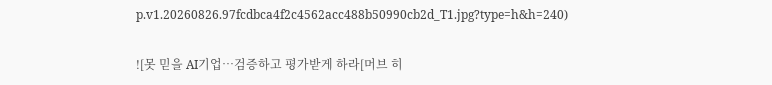p.v1.20260826.97fcdbca4f2c4562acc488b50990cb2d_T1.jpg?type=h&h=240)

![못 믿을 AI기업…검증하고 평가받게 하라[머브 히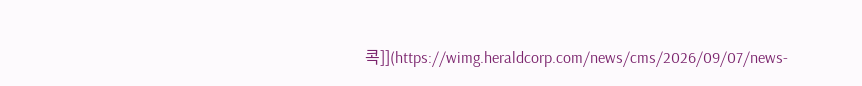콕]](https://wimg.heraldcorp.com/news/cms/2026/09/07/news-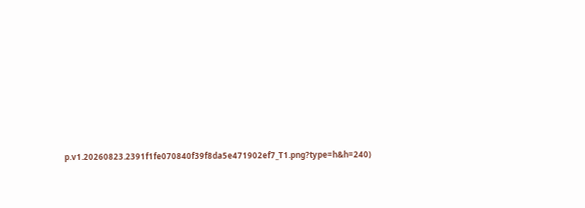p.v1.20260823.2391f1fe070840f39f8da5e471902ef7_T1.png?type=h&h=240)